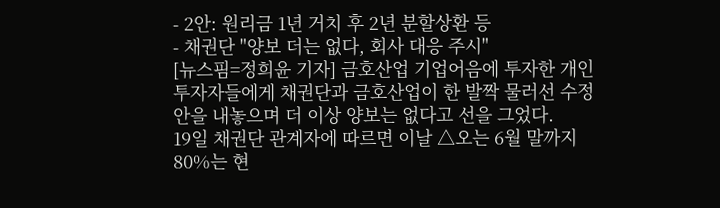- 2안: 원리금 1년 거치 후 2년 분할상환 등
- 채권단 "양보 더는 없다, 회사 대응 주시"
[뉴스핌=정희윤 기자] 금호산업 기업어음에 투자한 개인투자자들에게 채권단과 금호산업이 한 발짝 물러선 수정안을 내놓으며 더 이상 양보는 없다고 선을 그었다.
19일 채권단 관계자에 따르면 이날 △오는 6월 말까지 80%는 현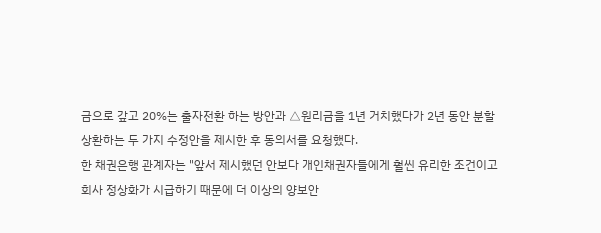금으로 갚고 20%는 출자전환 하는 방안과 △원리금을 1년 거치했다가 2년 동안 분할 상환하는 두 가지 수정안을 제시한 후 동의서를 요청했다.
한 채권은행 관계자는 "앞서 제시했던 안보다 개인채권자들에게 훨씬 유리한 조건이고 회사 정상화가 시급하기 때문에 더 이상의 양보안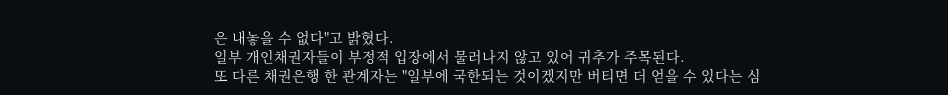은 내놓을 수 없다"고 밝혔다.
일부 개인채권자들이 부정적 입장에서 물러나지 않고 있어 귀추가 주목된다.
또 다른 채권은행 한 관계자는 "일부에 국한되는 것이겠지만 버티면 더 얻을 수 있다는 심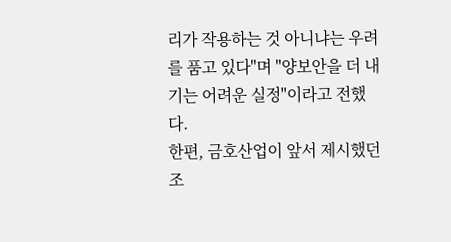리가 작용하는 것 아니냐는 우려를 품고 있다"며 "양보안을 더 내기는 어려운 실정"이라고 전했다.
한편, 금호산업이 앞서 제시했던 조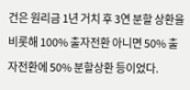건은 원리금 1년 거치 후 3연 분할 상환을 비롯해 100% 출자전환 아니면 50% 출자전환에 50% 분할상환 등이었다.